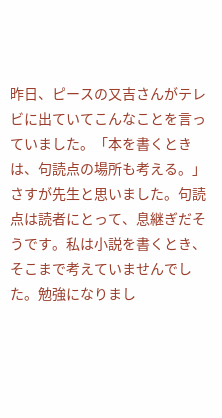昨日、ピースの又吉さんがテレビに出ていてこんなことを言っていました。「本を書くときは、句読点の場所も考える。」さすが先生と思いました。句読点は読者にとって、息継ぎだそうです。私は小説を書くとき、そこまで考えていませんでした。勉強になりまし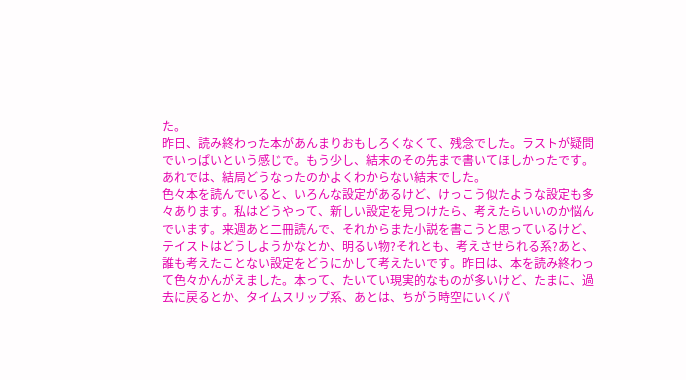た。
昨日、読み終わった本があんまりおもしろくなくて、残念でした。ラストが疑問でいっぱいという感じで。もう少し、結末のその先まで書いてほしかったです。あれでは、結局どうなったのかよくわからない結末でした。
色々本を読んでいると、いろんな設定があるけど、けっこう似たような設定も多々あります。私はどうやって、新しい設定を見つけたら、考えたらいいのか悩んでいます。来週あと二冊読んで、それからまた小説を書こうと思っているけど、テイストはどうしようかなとか、明るい物?それとも、考えさせられる系?あと、誰も考えたことない設定をどうにかして考えたいです。昨日は、本を読み終わって色々かんがえました。本って、たいてい現実的なものが多いけど、たまに、過去に戻るとか、タイムスリップ系、あとは、ちがう時空にいくパ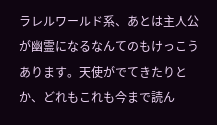ラレルワールド系、あとは主人公が幽霊になるなんてのもけっこうあります。天使がでてきたりとか、どれもこれも今まで読ん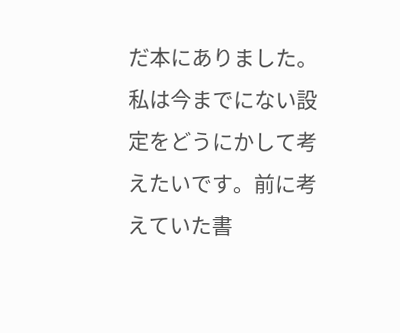だ本にありました。私は今までにない設定をどうにかして考えたいです。前に考えていた書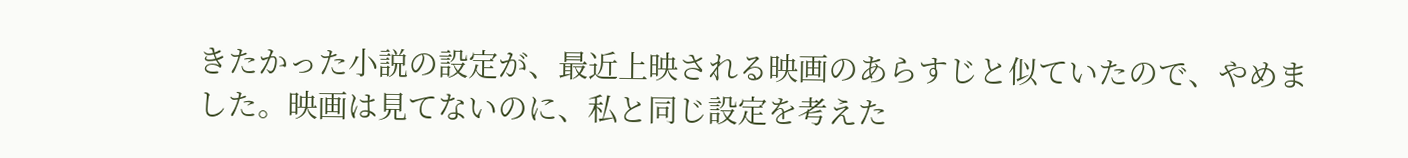きたかった小説の設定が、最近上映される映画のあらすじと似ていたので、やめました。映画は見てないのに、私と同じ設定を考えた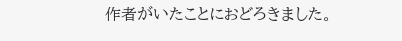作者がいたことにおどろきました。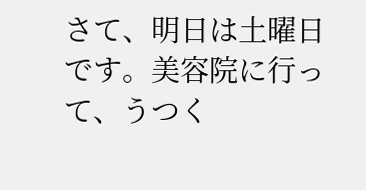さて、明日は土曜日です。美容院に行って、うつく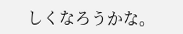しくなろうかな。